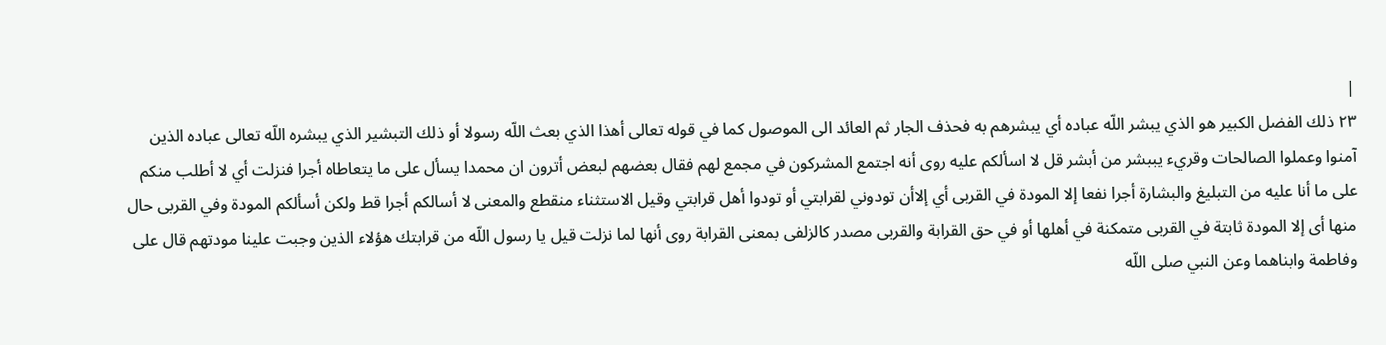|
٢٣ ذلك الفضل الكبير هو الذي يبشر اللّه عباده أي يبشرهم به فحذف الجار ثم العائد الى الموصول كما في قوله تعالى أهذا الذي بعث اللّه رسولا أو ذلك التبشير الذي يبشره اللّه تعالى عباده الذين آمنوا وعملوا الصالحات وقريء يببشر من أبشر قل لا اسألكم عليه روى أنه اجتمع المشركون في مجمع لهم فقال بعضهم لبعض أترون ان محمدا يسأل على ما يتعاطاه أجرا فنزلت أي لا أطلب منكم على ما أنا عليه من التبليغ والبشارة أجرا نفعا إلا المودة في القربى أي إلاأن تودوني لقرابتي أو تودوا أهل قرابتي وقيل الاستثناء منقطع والمعنى لا أسالكم أجرا قط ولكن أسألكم المودة وفي القربى حال منها أى إلا المودة ثابتة في القربى متمكنة في أهلها أو في حق القرابة والقربى مصدر كالزلفى بمعنى القرابة روى أنها لما نزلت قيل يا رسول اللّه من قرابتك هؤلاء الذين وجبت علينا مودتهم قال على وفاطمة وابناهما وعن النبي صلى اللّه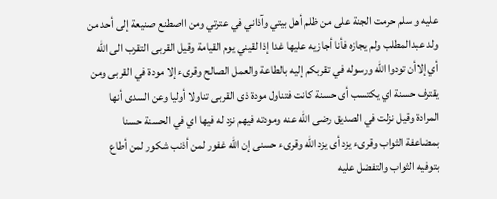عليه و سلم حرمت الجنة على من ظلم أهل بيتي وآذاني في عترتي ومن ااصطنع صنيعة إلى أحد من ولد عبدالمطلب ولم يجازه فأنا أجازيه عليها غدا إذا لقيني يوم القيامة وقيل القربى التقرب الى اللّه أي إلاأن تودوا اللّه ورسوله في تقربكم إليه بالطاعة والعمل الصالح وقرىء إلا مودة في القربى ومن يقترف حسنة اي يكتسب أى حسنة كانت فتناول مودة ذى القربى تناولا أوليا وعن السدى أنها المرادة وقيل نزلت في الصديق رضى اللّه عنه ومودته فيهم نزد له فيها اي في الحسنة حسنا بمضاعفة الثواب وقرىء يزد أى يزد اللّه وقرىء حسنى إن اللّه غفور لمن أذنب شكور لمن أطاع بتوفيه الثواب والتفضل عليه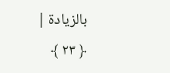بالزيادة |
﴿ ٢٣ ﴾